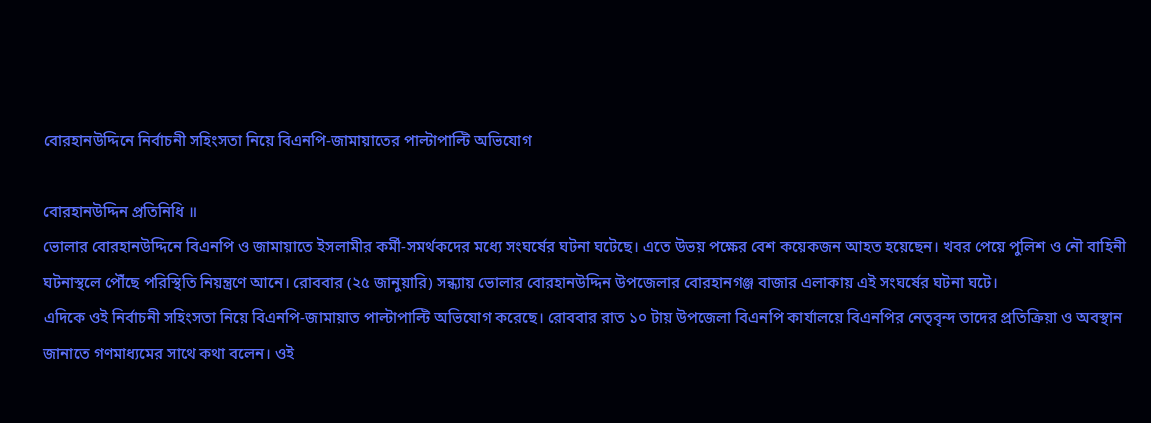বোরহানউদ্দিনে নির্বাচনী সহিংসতা নিয়ে বিএনপি-জামায়াতের পাল্টাপাল্টি অভিযোগ

বোরহানউদ্দিন প্রতিনিধি ॥
ভোলার বোরহানউদ্দিনে বিএনপি ও জামায়াতে ইসলামীর কর্মী-সমর্থকদের মধ্যে সংঘর্ষের ঘটনা ঘটেছে। এতে উভয় পক্ষের বেশ কয়েকজন আহত হয়েছেন। খবর পেয়ে পুলিশ ও নৌ বাহিনী ঘটনাস্থলে পৌঁছে পরিস্থিতি নিয়ন্ত্রণে আনে। রোববার (২৫ জানুয়ারি) সন্ধ্যায় ভোলার বোরহানউদ্দিন উপজেলার বোরহানগঞ্জ বাজার এলাকায় এই সংঘর্ষের ঘটনা ঘটে।
এদিকে ওই নির্বাচনী সহিংসতা নিয়ে বিএনপি-জামায়াত পাল্টাপাল্টি অভিযোগ করেছে। রোববার রাত ১০ টায় উপজেলা বিএনপি কার্যালয়ে বিএনপির নেতৃবৃন্দ তাদের প্রতিক্রিয়া ও অবস্থান জানাতে গণমাধ্যমের সাথে কথা বলেন। ওই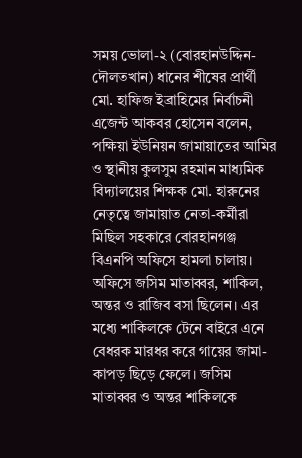সময় ভোলা-২ (বোরহানউদ্দিন-দৌলতখান) ধানের শীষের প্রার্থী মো. হাফিজ ইব্রাহিমের নির্বাচনী এজেন্ট আকবর হোসেন বলেন, পক্ষিয়া ইউনিয়ন জামায়াতের আমির ও স্থানীয় কুলসুম রহমান মাধ্যমিক বিদ্যালয়ের শিক্ষক মো. হারুনের নেতৃত্বে জামায়াত নেতা-কর্মীরা মিছিল সহকারে বোরহানগঞ্জ বিএনপি অফিসে হামলা চালায়।
অফিসে জসিম মাতাব্বর, শাকিল, অন্তর ও রাজিব বসা ছিলেন। এর মধ্যে শাকিলকে টেনে বাইরে এনে বেধরক মারধর করে গায়ের জামা-কাপড় ছিড়ে ফেলে। জসিম মাতাব্বর ও অন্তর শাকিলকে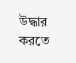উদ্ধার করতে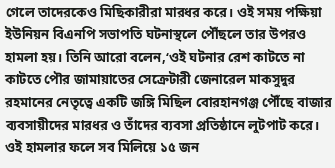গেলে তাদেরকেও মিছিকারীরা মারধর করে। ওই সময় পক্ষিয়া ইউনিয়ন বিএনপি সভাপতি ঘটনাস্থলে পৌঁছলে তার উপরও হামলা হয়। তিনি আরো বলেন,‘ওই ঘটনার রেশ কাটতে না কাটতে পৌর জামায়াতের সেক্রেটারী জেনারেল মাকসুদুর রহমানের নেতৃত্বে একটি জঙ্গি মিছিল বোরহানগঞ্জ পৌঁছে বাজার ব্যবসায়ীদের মারধর ও তাঁদের ব্যবসা প্রতিষ্ঠানে লুটপাট করে। ওই হামলার ফলে সব মিলিয়ে ১৫ জন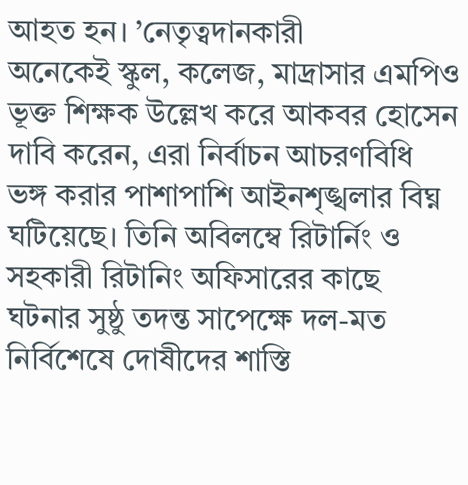আহত হন। ’নেতৃত্বদানকারী
অনেকেই স্কুল, কলেজ, মাদ্রাসার এমপিও ভূক্ত শিক্ষক উল্লেখ করে আকবর হোসেন দাবি করেন, এরা নির্বাচন আচরণবিধি ভঙ্গ করার পাশাপাশি আইনশৃঙ্খলার বিঘ্ন ঘটিয়েছে। তিনি অবিলম্বে রিটার্নিং ও সহকারী রিটানিং অফিসারের কাছে ঘটনার সুষ্ঠু তদন্ত সাপেক্ষে দল-মত নির্বিশেষে দোষীদের শাস্তি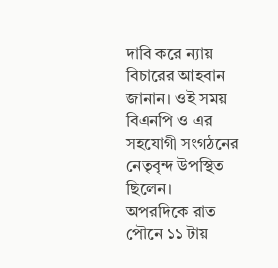দাবি করে ন্যায় বিচারের আহবান জানান। ওই সময় বিএনপি ও এর সহযোগী সংগঠনের নেতৃবৃন্দ উপস্থিত ছিলেন।
অপরদিকে রাত পৌনে ১১ টায়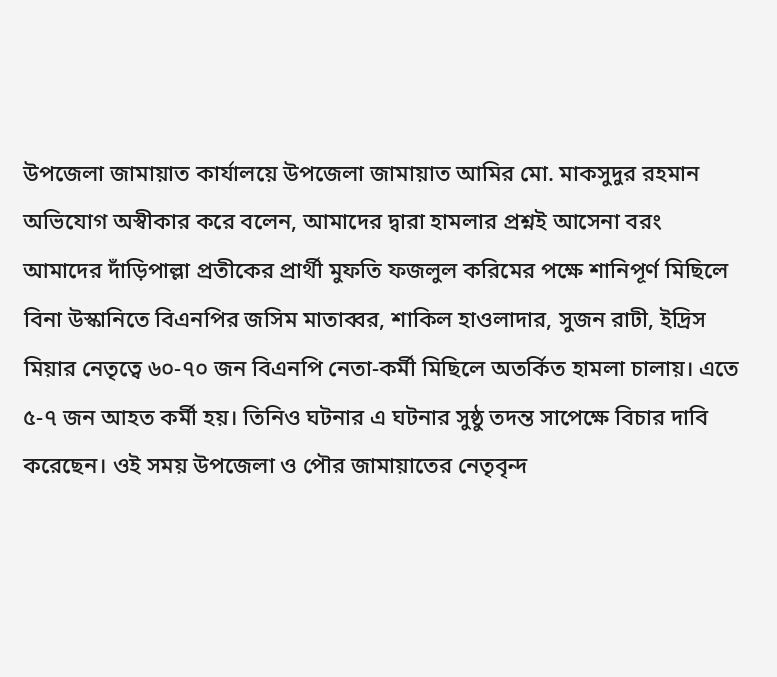উপজেলা জামায়াত কার্যালয়ে উপজেলা জামায়াত আমির মো. মাকসুদুর রহমান অভিযোগ অস্বীকার করে বলেন, আমাদের দ্বারা হামলার প্রশ্নই আসেনা বরং আমাদের দাঁড়িপাল্লা প্রতীকের প্রার্থী মুফতি ফজলুল করিমের পক্ষে শানিপূর্ণ মিছিলে বিনা উস্কানিতে বিএনপির জসিম মাতাব্বর, শাকিল হাওলাদার, সুজন রাঢী, ইদ্রিস মিয়ার নেতৃত্বে ৬০-৭০ জন বিএনপি নেতা-কর্মী মিছিলে অতর্কিত হামলা চালায়। এতে ৫-৭ জন আহত কর্মী হয়। তিনিও ঘটনার এ ঘটনার সুষ্ঠু তদন্ত সাপেক্ষে বিচার দাবি করেছেন। ওই সময় উপজেলা ও পৌর জামায়াতের নেতৃবৃন্দ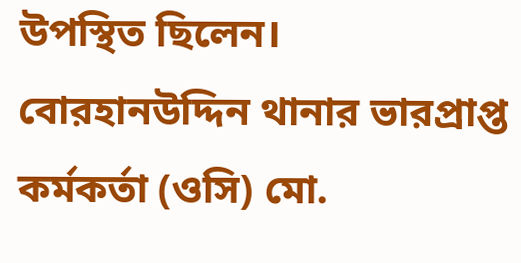উপস্থিত ছিলেন।
বোরহানউদ্দিন থানার ভারপ্রাপ্ত কর্মকর্তা (ওসি) মো.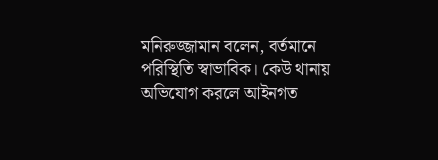মনিরুজ্জামান বলেন, বর্তমানে পরিস্থিতি স্বাভাবিক। কেউ থানায় অভিযোগ করলে আইনগত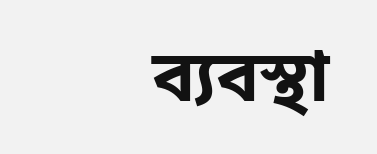ব্যবস্থা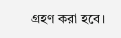গ্রহণ করা হবে।